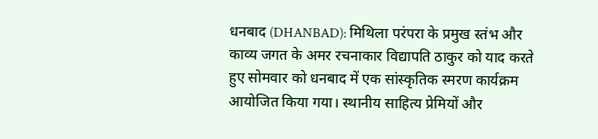धनबाद (DHANBAD): मिथिला परंपरा के प्रमुख स्तंभ और काव्य जगत के अमर रचनाकार विद्यापति ठाकुर को याद करते हुए सोमवार को धनबाद में एक सांस्कृतिक स्मरण कार्यक्रम आयोजित किया गया। स्थानीय साहित्य प्रेमियों और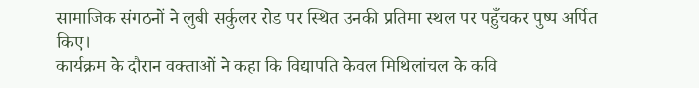सामाजिक संगठनों ने लुबी सर्कुलर रोड पर स्थित उनकी प्रतिमा स्थल पर पहुँचकर पुष्प अर्पित किए।
कार्यक्रम के दौरान वक्ताओं ने कहा कि विद्यापति केवल मिथिलांचल के कवि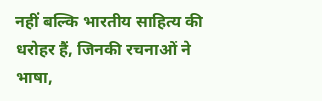नहीं बल्कि भारतीय साहित्य की धरोहर हैं, जिनकी रचनाओं ने भाषा,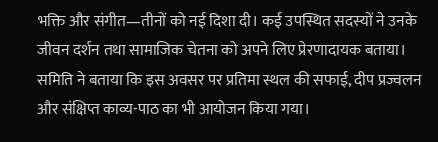भक्ति और संगीत—तीनों को नई दिशा दी। कई उपस्थित सदस्यों ने उनके जीवन दर्शन तथा सामाजिक चेतना को अपने लिए प्रेरणादायक बताया।
समिति ने बताया कि इस अवसर पर प्रतिमा स्थल की सफाई, दीप प्रज्वलन और संक्षिप्त काव्य-पाठ का भी आयोजन किया गया।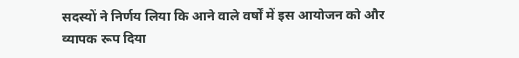सदस्यों ने निर्णय लिया कि आने वाले वर्षों में इस आयोजन को और व्यापक रूप दिया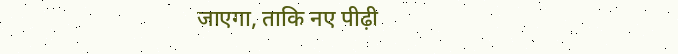जाएगा, ताकि नए पीढ़ी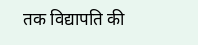तक विद्यापति की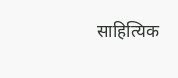साहित्यिक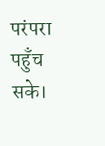परंपरा पहुँच सके।